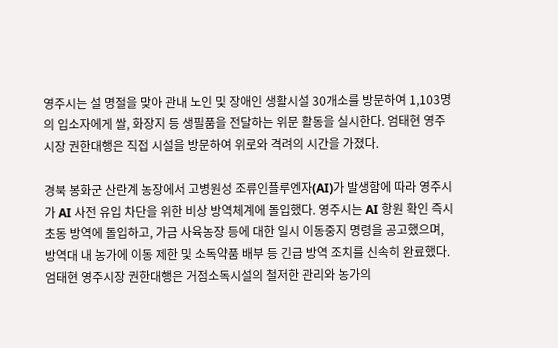영주시는 설 명절을 맞아 관내 노인 및 장애인 생활시설 30개소를 방문하여 1,103명의 입소자에게 쌀, 화장지 등 생필품을 전달하는 위문 활동을 실시한다. 엄태현 영주시장 권한대행은 직접 시설을 방문하여 위로와 격려의 시간을 가졌다.

경북 봉화군 산란계 농장에서 고병원성 조류인플루엔자(AI)가 발생함에 따라 영주시가 AI 사전 유입 차단을 위한 비상 방역체계에 돌입했다. 영주시는 AI 항원 확인 즉시 초동 방역에 돌입하고, 가금 사육농장 등에 대한 일시 이동중지 명령을 공고했으며, 방역대 내 농가에 이동 제한 및 소독약품 배부 등 긴급 방역 조치를 신속히 완료했다. 엄태현 영주시장 권한대행은 거점소독시설의 철저한 관리와 농가의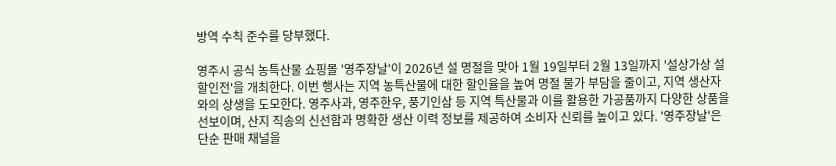방역 수칙 준수를 당부했다.

영주시 공식 농특산물 쇼핑몰 '영주장날'이 2026년 설 명절을 맞아 1월 19일부터 2월 13일까지 '설상가상 설 할인전'을 개최한다. 이번 행사는 지역 농특산물에 대한 할인율을 높여 명절 물가 부담을 줄이고, 지역 생산자와의 상생을 도모한다. 영주사과, 영주한우, 풍기인삼 등 지역 특산물과 이를 활용한 가공품까지 다양한 상품을 선보이며, 산지 직송의 신선함과 명확한 생산 이력 정보를 제공하여 소비자 신뢰를 높이고 있다. '영주장날'은 단순 판매 채널을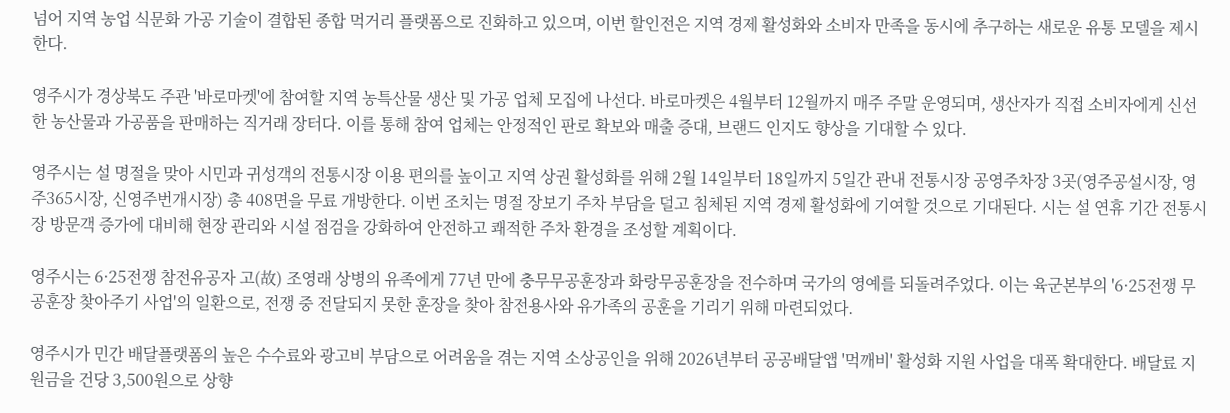넘어 지역 농업 식문화 가공 기술이 결합된 종합 먹거리 플랫폼으로 진화하고 있으며, 이번 할인전은 지역 경제 활성화와 소비자 만족을 동시에 추구하는 새로운 유통 모델을 제시한다.

영주시가 경상북도 주관 '바로마켓'에 참여할 지역 농특산물 생산 및 가공 업체 모집에 나선다. 바로마켓은 4월부터 12월까지 매주 주말 운영되며, 생산자가 직접 소비자에게 신선한 농산물과 가공품을 판매하는 직거래 장터다. 이를 통해 참여 업체는 안정적인 판로 확보와 매출 증대, 브랜드 인지도 향상을 기대할 수 있다.

영주시는 설 명절을 맞아 시민과 귀성객의 전통시장 이용 편의를 높이고 지역 상권 활성화를 위해 2월 14일부터 18일까지 5일간 관내 전통시장 공영주차장 3곳(영주공설시장, 영주365시장, 신영주번개시장) 총 408면을 무료 개방한다. 이번 조치는 명절 장보기 주차 부담을 덜고 침체된 지역 경제 활성화에 기여할 것으로 기대된다. 시는 설 연휴 기간 전통시장 방문객 증가에 대비해 현장 관리와 시설 점검을 강화하여 안전하고 쾌적한 주차 환경을 조성할 계획이다.

영주시는 6·25전쟁 참전유공자 고(故) 조영래 상병의 유족에게 77년 만에 충무무공훈장과 화랑무공훈장을 전수하며 국가의 영예를 되돌려주었다. 이는 육군본부의 '6·25전쟁 무공훈장 찾아주기 사업'의 일환으로, 전쟁 중 전달되지 못한 훈장을 찾아 참전용사와 유가족의 공훈을 기리기 위해 마련되었다.

영주시가 민간 배달플랫폼의 높은 수수료와 광고비 부담으로 어려움을 겪는 지역 소상공인을 위해 2026년부터 공공배달앱 '먹깨비' 활성화 지원 사업을 대폭 확대한다. 배달료 지원금을 건당 3,500원으로 상향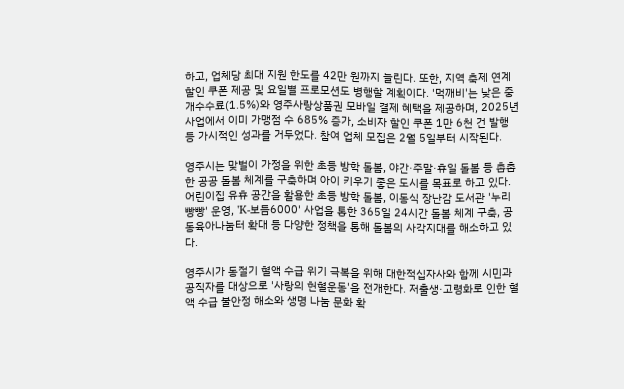하고, 업체당 최대 지원 한도를 42만 원까지 늘린다. 또한, 지역 축제 연계 할인 쿠폰 제공 및 요일별 프로모션도 병행할 계획이다. '먹깨비'는 낮은 중개수수료(1.5%)와 영주사랑상품권 모바일 결제 혜택을 제공하며, 2025년 사업에서 이미 가맹점 수 685% 증가, 소비자 할인 쿠폰 1만 6천 건 발행 등 가시적인 성과를 거두었다. 참여 업체 모집은 2월 5일부터 시작된다.

영주시는 맞벌이 가정을 위한 초등 방학 돌봄, 야간·주말·휴일 돌봄 등 촘촘한 공공 돌봄 체계를 구축하며 아이 키우기 좋은 도시를 목표로 하고 있다. 어린이집 유휴 공간을 활용한 초등 방학 돌봄, 이동식 장난감 도서관 '누리빵빵' 운영, 'K-보듬6000' 사업을 통한 365일 24시간 돌봄 체계 구축, 공동육아나눔터 확대 등 다양한 정책을 통해 돌봄의 사각지대를 해소하고 있다.

영주시가 동절기 혈액 수급 위기 극복을 위해 대한적십자사와 함께 시민과 공직자를 대상으로 '사랑의 헌혈운동'을 전개한다. 저출생·고령화로 인한 혈액 수급 불안정 해소와 생명 나눔 문화 확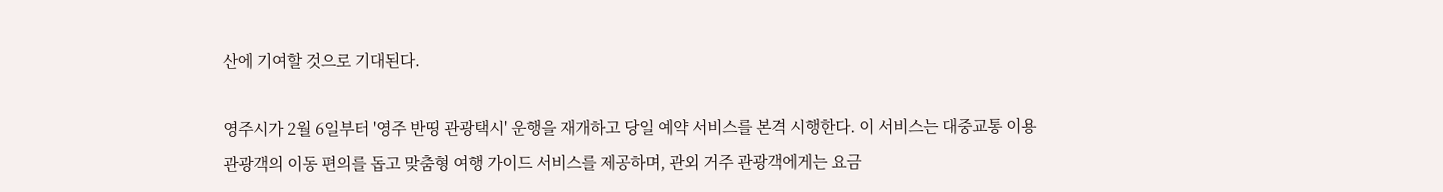산에 기여할 것으로 기대된다.

영주시가 2월 6일부터 '영주 반띵 관광택시' 운행을 재개하고 당일 예약 서비스를 본격 시행한다. 이 서비스는 대중교통 이용 관광객의 이동 편의를 돕고 맞춤형 여행 가이드 서비스를 제공하며, 관외 거주 관광객에게는 요금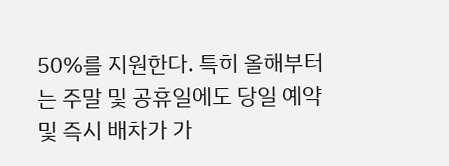50%를 지원한다. 특히 올해부터는 주말 및 공휴일에도 당일 예약 및 즉시 배차가 가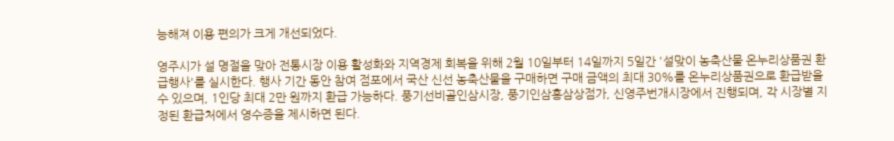능해져 이용 편의가 크게 개선되었다.

영주시가 설 명절을 맞아 전통시장 이용 활성화와 지역경제 회복을 위해 2월 10일부터 14일까지 5일간 '설맞이 농축산물 온누리상품권 환급행사'를 실시한다. 행사 기간 동안 참여 점포에서 국산 신선 농축산물을 구매하면 구매 금액의 최대 30%를 온누리상품권으로 환급받을 수 있으며, 1인당 최대 2만 원까지 환급 가능하다. 풍기선비골인삼시장, 풍기인삼홍삼상점가, 신영주번개시장에서 진행되며, 각 시장별 지정된 환급처에서 영수증을 제시하면 된다.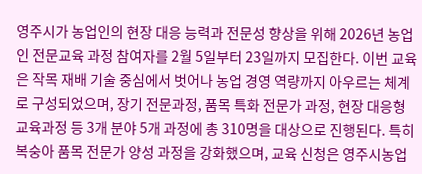영주시가 농업인의 현장 대응 능력과 전문성 향상을 위해 2026년 농업인 전문교육 과정 참여자를 2월 5일부터 23일까지 모집한다. 이번 교육은 작목 재배 기술 중심에서 벗어나 농업 경영 역량까지 아우르는 체계로 구성되었으며, 장기 전문과정, 품목 특화 전문가 과정, 현장 대응형 교육과정 등 3개 분야 5개 과정에 총 310명을 대상으로 진행된다. 특히 복숭아 품목 전문가 양성 과정을 강화했으며, 교육 신청은 영주시농업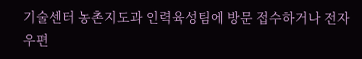기술센터 농촌지도과 인력육성팀에 방문 접수하거나 전자우편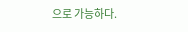으로 가능하다.